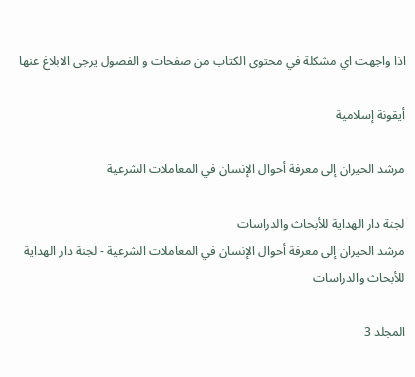اذا واجهت اي مشكلة في محتوى الكتاب من صفحات و الفصول يرجى الابلاغ عنها

أيقونة إسلامية

مرشد الحيران إلى معرفة أحوال الإنسان في المعاملات الشرعية

لجنة دار الهداية للأبحاث والدراسات
مرشد الحيران إلى معرفة أحوال الإنسان في المعاملات الشرعية - لجنة دار الهداية للأبحاث والدراسات

المجلد 3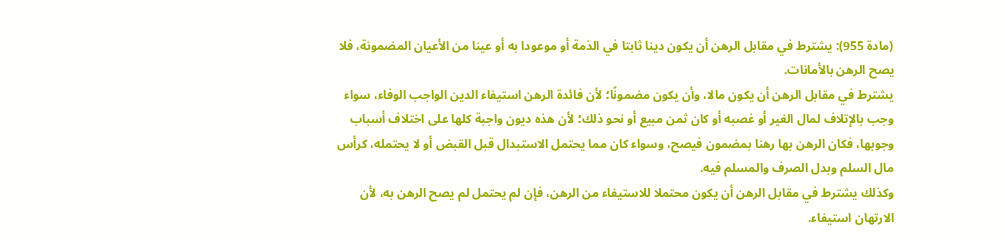(مادة 955): يشترط في مقابل الرهن أن يكون دينا ثابتا في الذمة أو موعودا به أو عينا من الأعيان المضمونة، فلا يصح الرهن بالأمانات.
يشترط في مقابل الرهن أن يكون مالا، وأن يكون مضمونًا؛ لأن فائدة الرهن استيفاء الدين الواجب الوفاء، سواء وجب بالإتلاف لمال الغير أو غصبه أو كان ثمن مبيع أو نحو ذلك؛ لأن هذه ديون واجبة كلها على اختلاف أسباب وجوبها، فكان الرهن بها رهنا بمضمون فيصح، وسواء كان مما يحتمل الاستبدال قبل القبض أو لا يحتمله، كرأس مال السلم وبدل الصرف والمسلم فيه.
وكذلك يشترط في مقابل الرهن أن يكون محتملا للاستيفاء من الرهن، فإن لم يحتمل لم يصح الرهن به، لأن الارتهان استيفاء.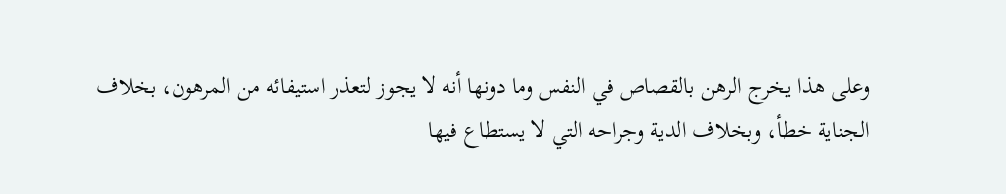وعلى هذا يخرج الرهن بالقصاص في النفس وما دونها أنه لا يجوز لتعذر استيفائه من المرهون، بخلاف الجناية خطأ، وبخلاف الدية وجراحه التي لا يستطاع فيها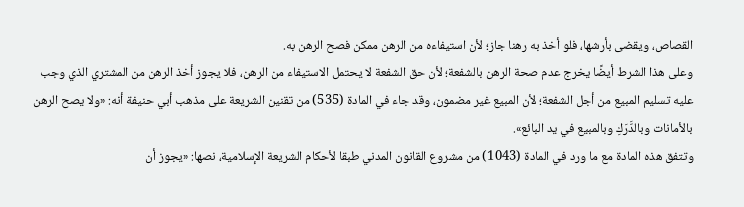القصاص، ويقضى بأرشها، فلو أخذ به رهنا جاز؛ لأن استيفاءه من الرهن ممكن فصح الرهن به.
وعلى هذا الشرط أيضًا يخرج عدم صحة الرهن بالشفعة؛ لأن حق الشفعة لا يحتمل الاستيفاء من الرهن، فلا يجوز أخذ الرهن من المشتري الذي وجب عليه تسليم المبيع من أجل الشفعة؛ لأن المبيع غير مضمون، وقد جاء في المادة (535) من تقنين الشريعة على مذهب أبي حنيفة أنه: «ولا يصح الرهن بالأمانات وبالدَّرَكِ وبالمبيع في يد البائع».
وتتفق هذه المادة مع ما ورد في المادة (1043) من مشروع القانون المدني طبقا لأحكام الشريعة الإسلامية، نصها: «يجوز أن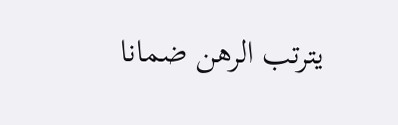يترتب الرهن ضمانا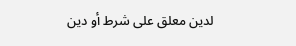لدين معلق على شرط أو دين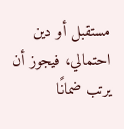مستقبل أو دين احتمالي، فيجوز أن يرتب ضمانًا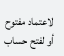لاعتماد مفتوح أو لفتح حساب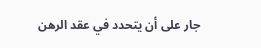جار على أن يتحدد في عقد الرهن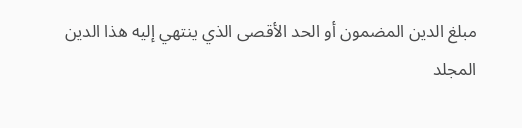مبلغ الدين المضمون أو الحد الأقصى الذي ينتهي إليه هذا الدين
المجلد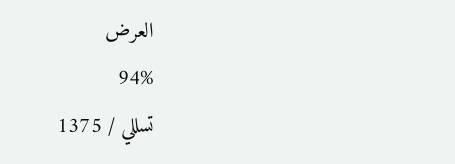العرض
94%
تسللي / 1375